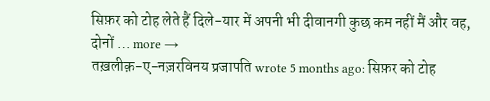सिफ़र को टोह लेते हैं दिले-यार में अपनी भी दीवानगी कुछ कम नहीं मैं और वह, दोनों … more →
तख़लीक़-ए-नज़रविनय प्रजापति wrote 5 months ago: सिफ़र को टोह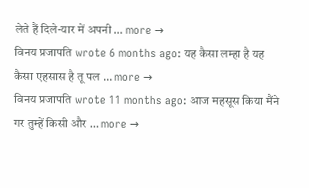लेते हैं दिले-यार में अपनी … more →
विनय प्रजापति wrote 6 months ago: यह कैसा लम्हा है यह कैसा एहसास है तू पल … more →
विनय प्रजापति wrote 11 months ago: आज महसूस किया मैंने गर तुम्हें किसी और … more →